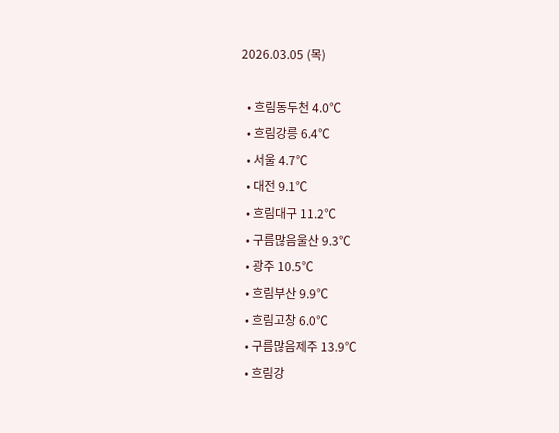2026.03.05 (목)

  • 흐림동두천 4.0℃
  • 흐림강릉 6.4℃
  • 서울 4.7℃
  • 대전 9.1℃
  • 흐림대구 11.2℃
  • 구름많음울산 9.3℃
  • 광주 10.5℃
  • 흐림부산 9.9℃
  • 흐림고창 6.0℃
  • 구름많음제주 13.9℃
  • 흐림강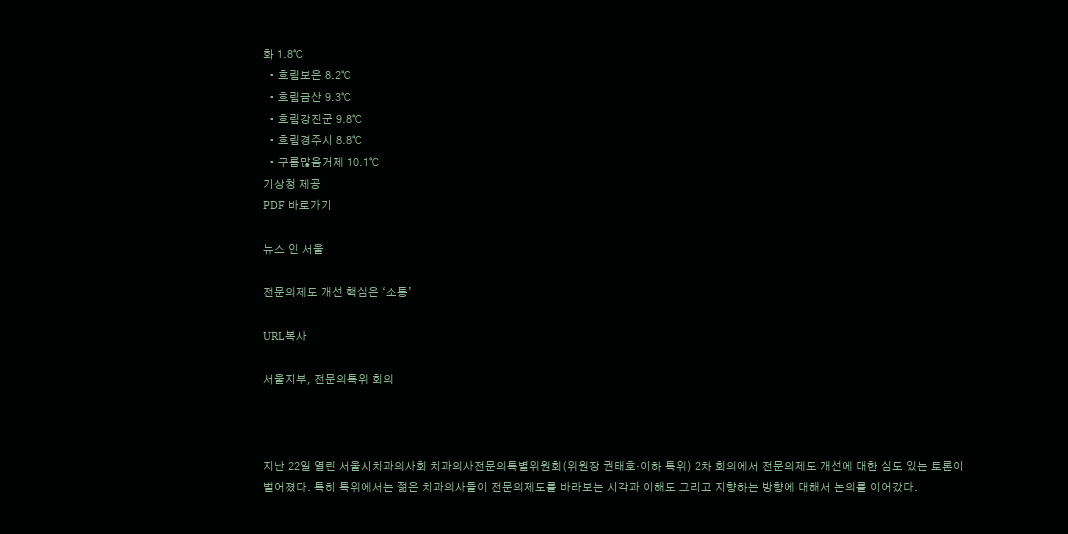화 1.8℃
  • 흐림보은 8.2℃
  • 흐림금산 9.3℃
  • 흐림강진군 9.8℃
  • 흐림경주시 8.8℃
  • 구름많음거제 10.1℃
기상청 제공
PDF 바로가기

뉴스 인 서울

전문의제도 개선 핵심은 ‘소통’

URL복사

서울지부, 전문의특위 회의



지난 22일 열린 서울시치과의사회 치과의사전문의특별위원회(위원장 권태호·이하 특위) 2차 회의에서 전문의제도 개선에 대한 심도 있는 토론이 벌어졌다. 특히 특위에서는 젊은 치과의사들이 전문의제도를 바라보는 시각과 이해도 그리고 지향하는 방향에 대해서 논의를 이어갔다.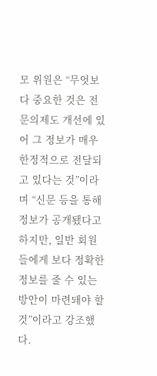모 위원은 “무엇보다 중요한 것은 전문의제도 개선에 있어 그 정보가 매우 한정적으로 전달되고 있다는 것”이라며 “신문 등을 통해 정보가 공개됐다고 하지만, 일반 회원들에게 보다 정확한 정보를 줄 수 있는 방안이 마련돼야 할 것”이라고 강조했다.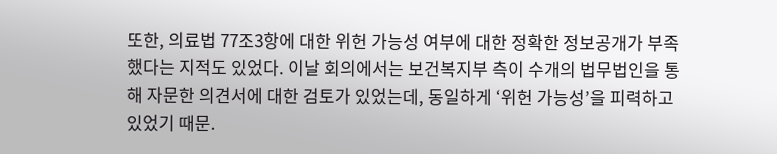또한, 의료법 77조3항에 대한 위헌 가능성 여부에 대한 정확한 정보공개가 부족했다는 지적도 있었다. 이날 회의에서는 보건복지부 측이 수개의 법무법인을 통해 자문한 의견서에 대한 검토가 있었는데, 동일하게 ‘위헌 가능성’을 피력하고 있었기 때문.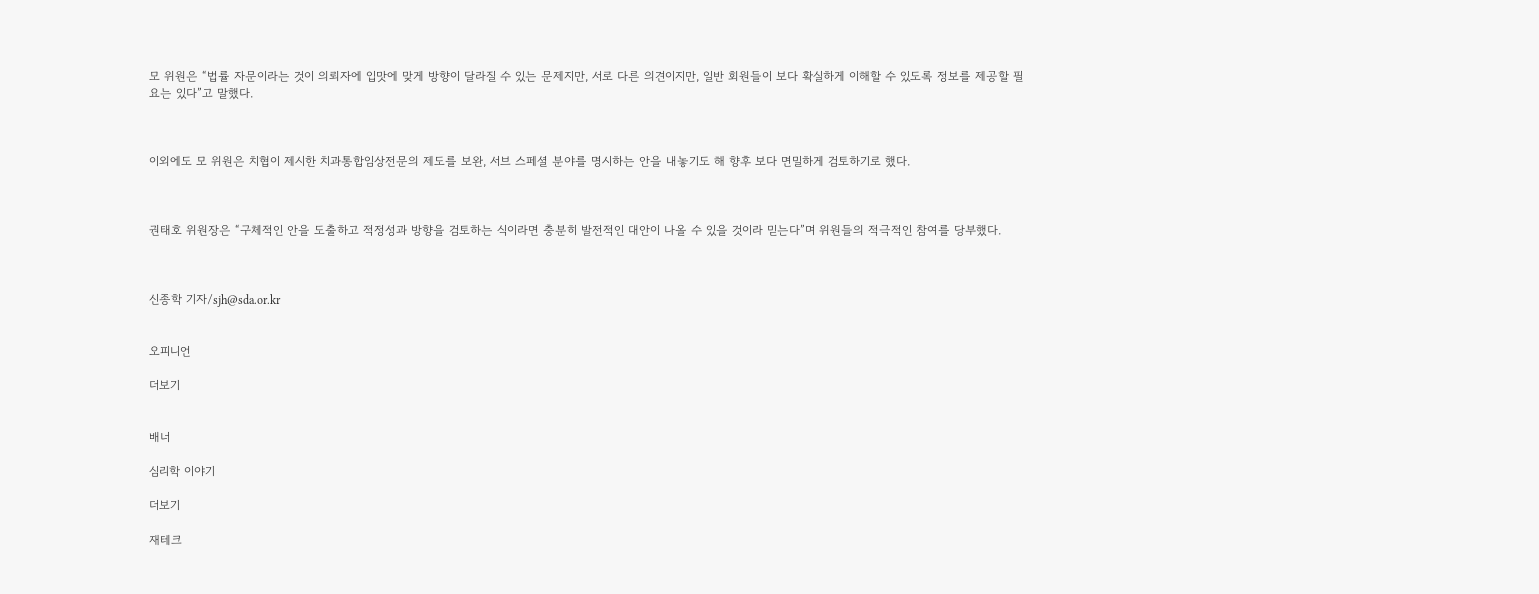모 위원은 “법률 자문이라는 것이 의뢰자에 입맛에 맞게 방향이 달라질 수 있는 문제지만, 서로 다른 의견이지만, 일반 회원들이 보다 확실하게 이해할 수 있도록 정보를 제공할 필요는 있다”고 말했다.



이외에도 모 위원은 치협이 제시한 치과통합임상전문의 제도를 보완, 서브 스페셜 분야를 명시하는 안을 내놓기도 해 향후 보다 면밀하게 검토하기로 했다.



권태호 위원장은 “구체적인 안을 도출하고 적정성과 방향을 검토하는 식이라면 충분히 발전적인 대안이 나올 수 있을 것이라 믿는다”며 위원들의 적극적인 참여를 당부했다.



신종학 기자/sjh@sda.or.kr


오피니언

더보기


배너

심리학 이야기

더보기

재테크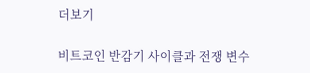더보기

비트코인 반감기 사이클과 전쟁 변수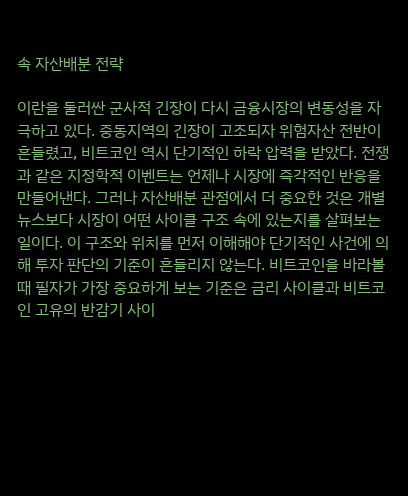속 자산배분 전략

이란을 둘러싼 군사적 긴장이 다시 금융시장의 변동성을 자극하고 있다. 중동지역의 긴장이 고조되자 위험자산 전반이 흔들렸고, 비트코인 역시 단기적인 하락 압력을 받았다. 전쟁과 같은 지정학적 이벤트는 언제나 시장에 즉각적인 반응을 만들어낸다. 그러나 자산배분 관점에서 더 중요한 것은 개별 뉴스보다 시장이 어떤 사이클 구조 속에 있는지를 살펴보는 일이다. 이 구조와 위치를 먼저 이해해야 단기적인 사건에 의해 투자 판단의 기준이 흔들리지 않는다. 비트코인을 바라볼 때 필자가 가장 중요하게 보는 기준은 금리 사이클과 비트코인 고유의 반감기 사이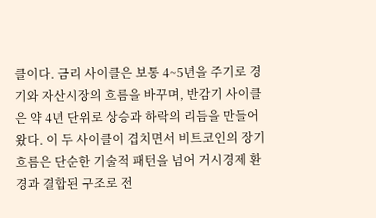클이다. 금리 사이클은 보통 4~5년을 주기로 경기와 자산시장의 흐름을 바꾸며, 반감기 사이클은 약 4년 단위로 상승과 하락의 리듬을 만들어왔다. 이 두 사이클이 겹치면서 비트코인의 장기 흐름은 단순한 기술적 패턴을 넘어 거시경제 환경과 결합된 구조로 전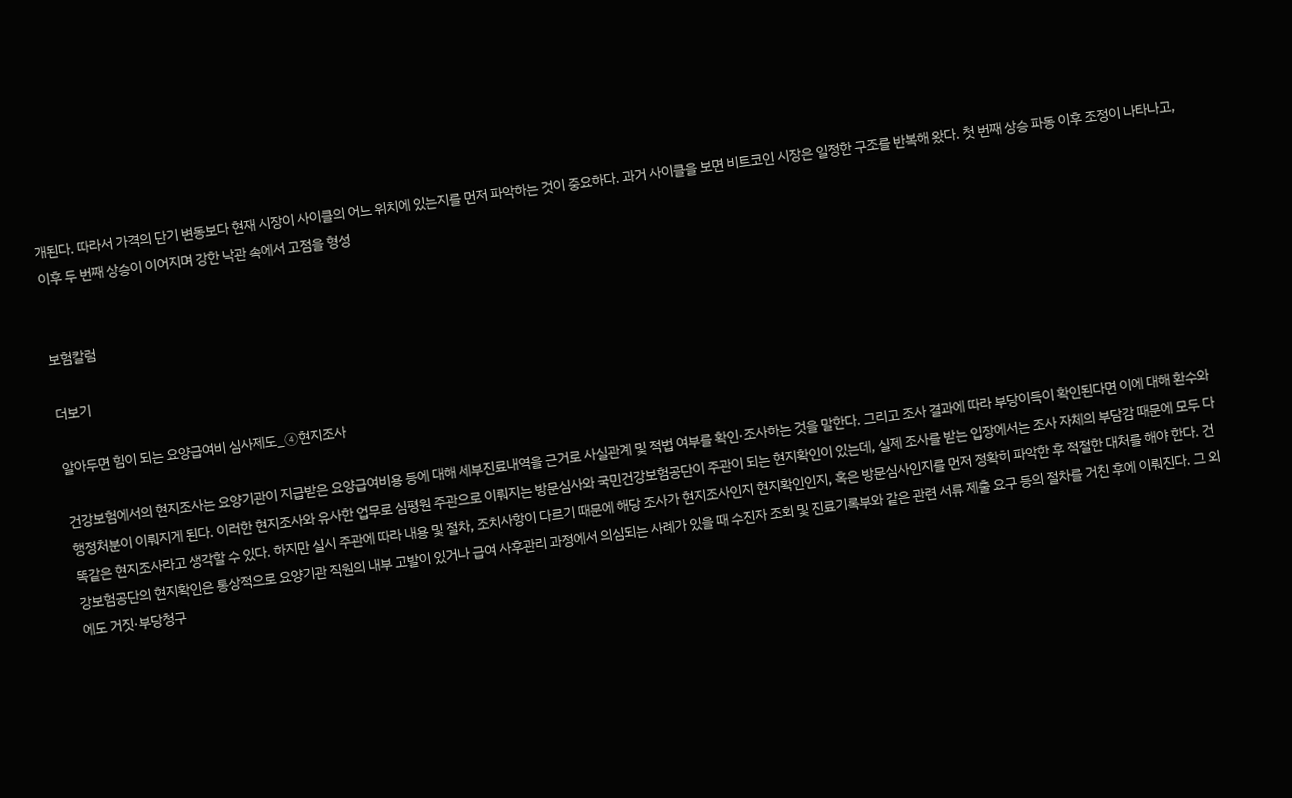개된다. 따라서 가격의 단기 변동보다 현재 시장이 사이클의 어느 위치에 있는지를 먼저 파악하는 것이 중요하다. 과거 사이클을 보면 비트코인 시장은 일정한 구조를 반복해 왔다. 첫 번째 상승 파동 이후 조정이 나타나고, 이후 두 번째 상승이 이어지며 강한 낙관 속에서 고점을 형성


보험칼럼

더보기

알아두면 힘이 되는 요양급여비 심사제도_④현지조사

건강보험에서의 현지조사는 요양기관이 지급받은 요양급여비용 등에 대해 세부진료내역을 근거로 사실관계 및 적법 여부를 확인·조사하는 것을 말한다. 그리고 조사 결과에 따라 부당이득이 확인된다면 이에 대해 환수와 행정처분이 이뤄지게 된다. 이러한 현지조사와 유사한 업무로 심평원 주관으로 이뤄지는 방문심사와 국민건강보험공단이 주관이 되는 현지확인이 있는데, 실제 조사를 받는 입장에서는 조사 자체의 부담감 때문에 모두 다 똑같은 현지조사라고 생각할 수 있다. 하지만 실시 주관에 따라 내용 및 절차, 조치사항이 다르기 때문에 해당 조사가 현지조사인지 현지확인인지, 혹은 방문심사인지를 먼저 정확히 파악한 후 적절한 대처를 해야 한다. 건강보험공단의 현지확인은 통상적으로 요양기관 직원의 내부 고발이 있거나 급여 사후관리 과정에서 의심되는 사례가 있을 때 수진자 조회 및 진료기록부와 같은 관련 서류 제출 요구 등의 절차를 거친 후에 이뤄진다. 그 외에도 거짓·부당청구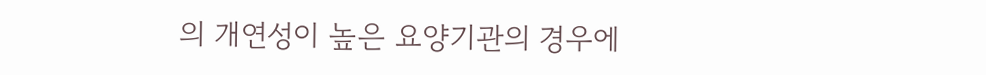의 개연성이 높은 요양기관의 경우에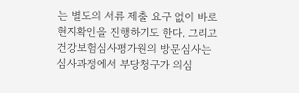는 별도의 서류 제출 요구 없이 바로 현지확인을 진행하기도 한다. 그리고 건강보험심사평가원의 방문심사는 심사과정에서 부당청구가 의심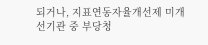되거나, 지표연동자율개선제 미개선기관 중 부당청